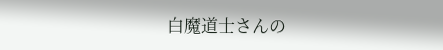白魔道士さんの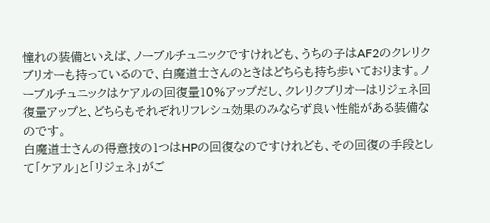憧れの装備といえば、ノーブルチュニックですけれども、うちの子はAF2のクレリクブリオーも持っているので、白魔道士さんのときはどちらも持ち歩いております。ノーブルチュニックはケアルの回復量10%アップだし、クレリクブリオーはリジェネ回復量アップと、どちらもそれぞれリフレシュ効果のみならず良い性能がある装備なのです。
白魔道士さんの得意技の1つはHPの回復なのですけれども、その回復の手段として「ケアル」と「リジェネ」がご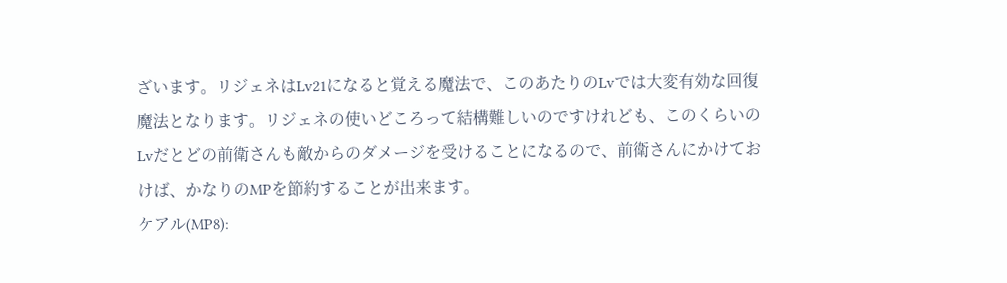ざいます。リジェネはLv21になると覚える魔法で、このあたりのLvでは大変有効な回復魔法となります。リジェネの使いどころって結構難しいのですけれども、このくらいのLvだとどの前衛さんも敵からのダメージを受けることになるので、前衛さんにかけておけば、かなりのMPを節約することが出来ます。
ケアル(MP8):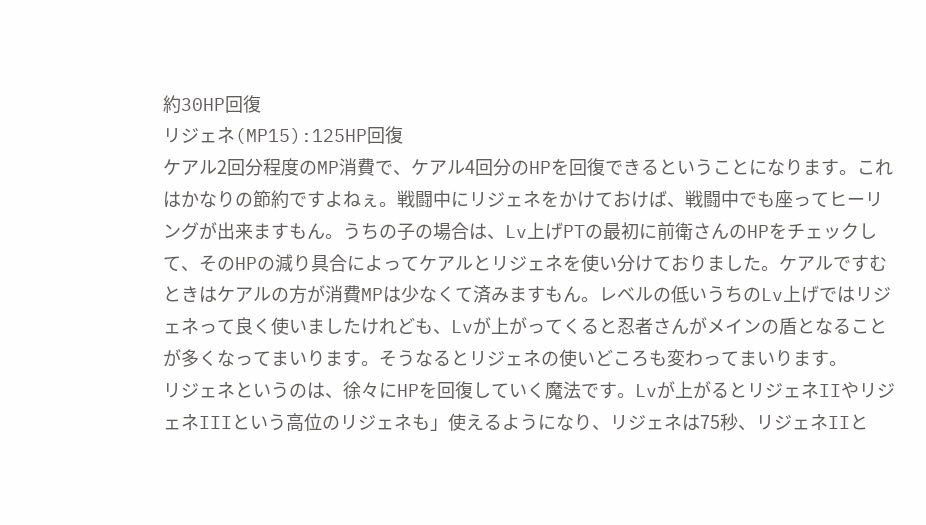約30HP回復
リジェネ(MP15):125HP回復
ケアル2回分程度のMP消費で、ケアル4回分のHPを回復できるということになります。これはかなりの節約ですよねぇ。戦闘中にリジェネをかけておけば、戦闘中でも座ってヒーリングが出来ますもん。うちの子の場合は、Lv上げPTの最初に前衛さんのHPをチェックして、そのHPの減り具合によってケアルとリジェネを使い分けておりました。ケアルですむときはケアルの方が消費MPは少なくて済みますもん。レベルの低いうちのLv上げではリジェネって良く使いましたけれども、Lvが上がってくると忍者さんがメインの盾となることが多くなってまいります。そうなるとリジェネの使いどころも変わってまいります。
リジェネというのは、徐々にHPを回復していく魔法です。Lvが上がるとリジェネIIやリジェネIIIという高位のリジェネも」使えるようになり、リジェネは75秒、リジェネIIと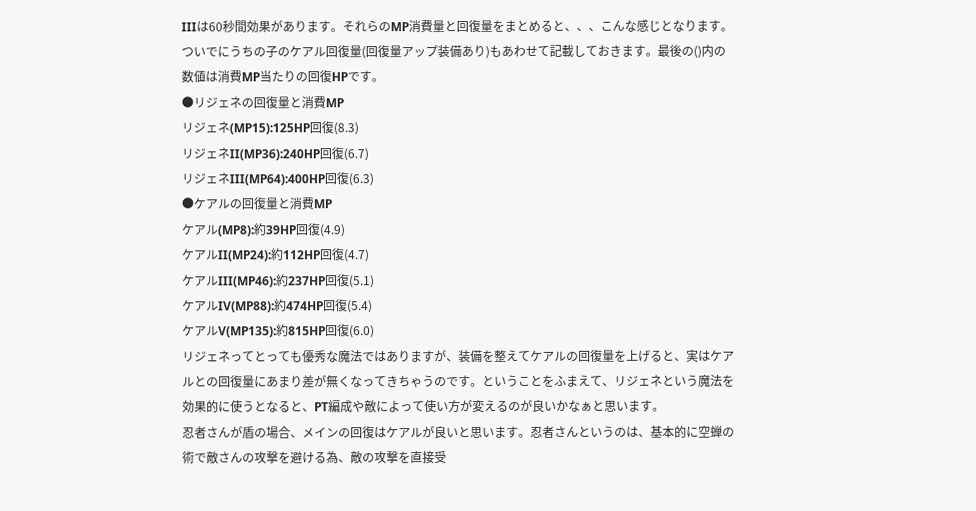IIIは60秒間効果があります。それらのMP消費量と回復量をまとめると、、、こんな感じとなります。ついでにうちの子のケアル回復量(回復量アップ装備あり)もあわせて記載しておきます。最後の()内の数値は消費MP当たりの回復HPです。
●リジェネの回復量と消費MP
リジェネ(MP15):125HP回復(8.3)
リジェネII(MP36):240HP回復(6.7)
リジェネIII(MP64):400HP回復(6.3)
●ケアルの回復量と消費MP
ケアル(MP8):約39HP回復(4.9)
ケアルII(MP24):約112HP回復(4.7)
ケアルIII(MP46):約237HP回復(5.1)
ケアルIV(MP88):約474HP回復(5.4)
ケアルV(MP135):約815HP回復(6.0)
リジェネってとっても優秀な魔法ではありますが、装備を整えてケアルの回復量を上げると、実はケアルとの回復量にあまり差が無くなってきちゃうのです。ということをふまえて、リジェネという魔法を効果的に使うとなると、PT編成や敵によって使い方が変えるのが良いかなぁと思います。
忍者さんが盾の場合、メインの回復はケアルが良いと思います。忍者さんというのは、基本的に空蝉の術で敵さんの攻撃を避ける為、敵の攻撃を直接受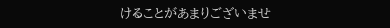けることがあまりございませ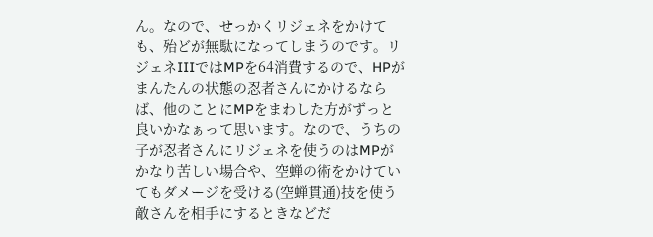ん。なので、せっかくリジェネをかけても、殆どが無駄になってしまうのです。リジェネIIIではMPを64消費するので、HPがまんたんの状態の忍者さんにかけるならば、他のことにMPをまわした方がずっと良いかなぁって思います。なので、うちの子が忍者さんにリジェネを使うのはMPがかなり苦しい場合や、空蝉の術をかけていてもダメージを受ける(空蝉貫通)技を使う敵さんを相手にするときなどだ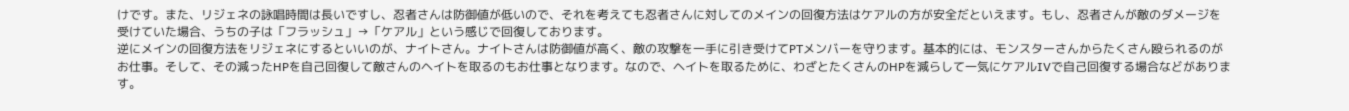けです。また、リジェネの詠唱時間は長いですし、忍者さんは防御値が低いので、それを考えても忍者さんに対してのメインの回復方法はケアルの方が安全だといえます。もし、忍者さんが敵のダメージを受けていた場合、うちの子は「フラッシュ」→「ケアル」という感じで回復しております。
逆にメインの回復方法をリジェネにするといいのが、ナイトさん。ナイトさんは防御値が高く、敵の攻撃を一手に引き受けてPTメンバーを守ります。基本的には、モンスターさんからたくさん殴られるのがお仕事。そして、その減ったHPを自己回復して敵さんのヘイトを取るのもお仕事となります。なので、ヘイトを取るために、わざとたくさんのHPを減らして一気にケアルIVで自己回復する場合などがあります。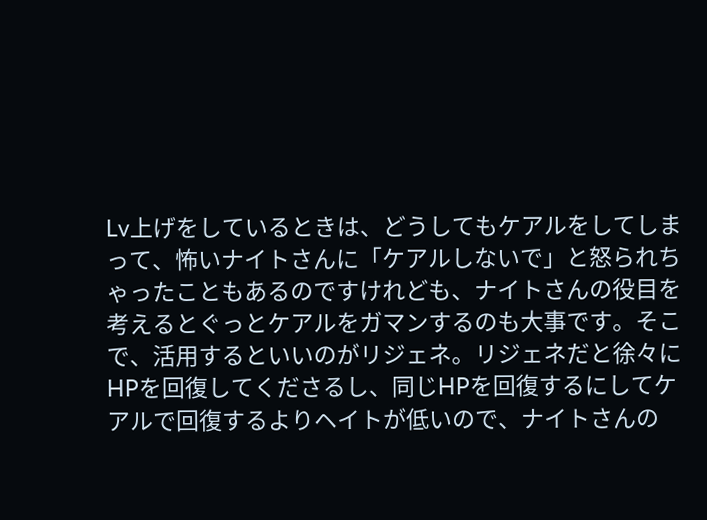Lv上げをしているときは、どうしてもケアルをしてしまって、怖いナイトさんに「ケアルしないで」と怒られちゃったこともあるのですけれども、ナイトさんの役目を考えるとぐっとケアルをガマンするのも大事です。そこで、活用するといいのがリジェネ。リジェネだと徐々にHPを回復してくださるし、同じHPを回復するにしてケアルで回復するよりヘイトが低いので、ナイトさんの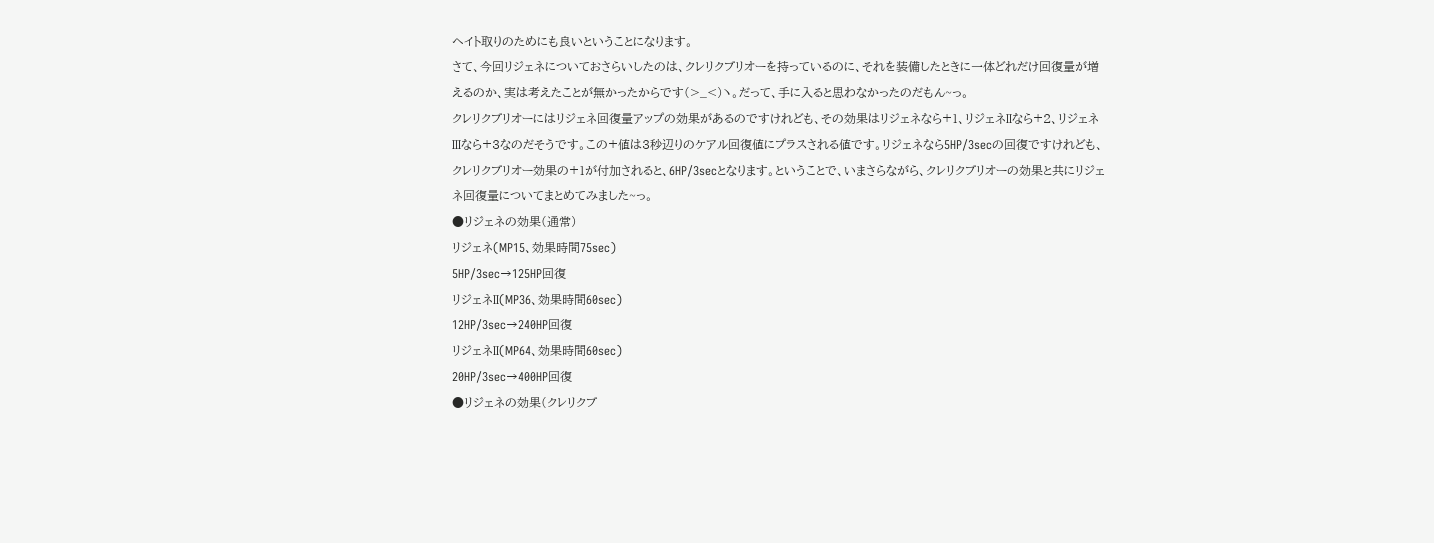ヘイト取りのためにも良いということになります。
さて、今回リジェネについておさらいしたのは、クレリクブリオーを持っているのに、それを装備したときに一体どれだけ回復量が増えるのか、実は考えたことが無かったからです(>_<)ヽ。だって、手に入ると思わなかったのだもん~っ。
クレリクブリオーにはリジェネ回復量アップの効果があるのですけれども、その効果はリジェネなら+1、リジェネIIなら+2、リジェネIIIなら+3なのだそうです。この+値は3秒辺りのケアル回復値にプラスされる値です。リジェネなら5HP/3secの回復ですけれども、クレリクブリオー効果の+1が付加されると、6HP/3secとなります。ということで、いまさらながら、クレリクブリオーの効果と共にリジェネ回復量についてまとめてみました~っ。
●リジェネの効果(通常)
リジェネ(MP15、効果時間75sec)
5HP/3sec→125HP回復
リジェネII(MP36、効果時間60sec)
12HP/3sec→240HP回復
リジェネII(MP64、効果時間60sec)
20HP/3sec→400HP回復
●リジェネの効果(クレリクブ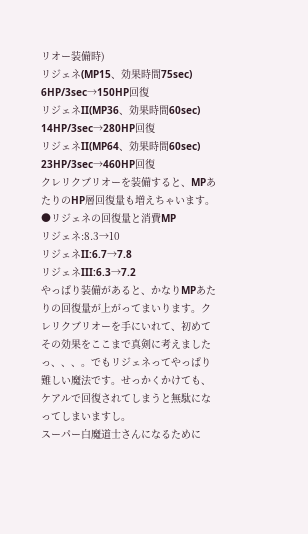リオー装備時)
リジェネ(MP15、効果時間75sec)
6HP/3sec→150HP回復
リジェネII(MP36、効果時間60sec)
14HP/3sec→280HP回復
リジェネII(MP64、効果時間60sec)
23HP/3sec→460HP回復
クレリクブリオーを装備すると、MPあたりのHP層回復量も増えちゃいます。
●リジェネの回復量と消費MP
リジェネ:8.3→10
リジェネII:6.7→7.8
リジェネIII:6.3→7.2
やっぱり装備があると、かなりMPあたりの回復量が上がってまいります。クレリクブリオーを手にいれて、初めてその効果をここまで真剣に考えましたっ、、、。でもリジェネってやっぱり難しい魔法です。せっかくかけても、ケアルで回復されてしまうと無駄になってしまいますし。
スーパー白魔道士さんになるために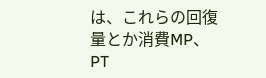は、これらの回復量とか消費MP、PT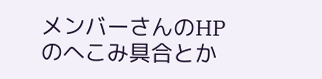メンバーさんのHPのへこみ具合とか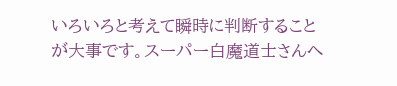いろいろと考えて瞬時に判断することが大事です。スーパー白魔道士さんへ